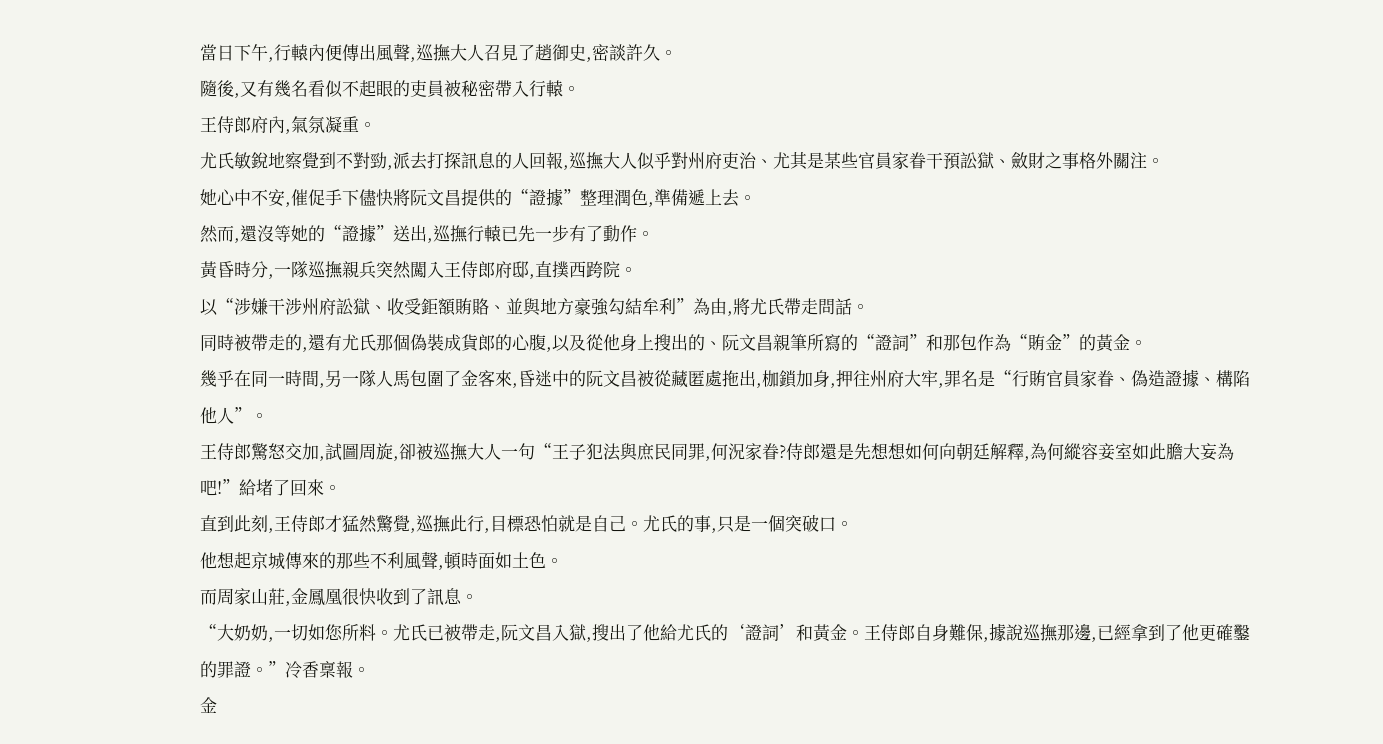當日下午,行轅內便傳出風聲,巡撫大人召見了趙御史,密談許久。
隨後,又有幾名看似不起眼的吏員被秘密帶入行轅。
王侍郎府內,氣氛凝重。
尤氏敏銳地察覺到不對勁,派去打探訊息的人回報,巡撫大人似乎對州府吏治、尤其是某些官員家眷干預訟獄、斂財之事格外關注。
她心中不安,催促手下儘快將阮文昌提供的“證據”整理潤色,準備遞上去。
然而,還沒等她的“證據”送出,巡撫行轅已先一步有了動作。
黃昏時分,一隊巡撫親兵突然闖入王侍郎府邸,直撲西跨院。
以“涉嫌干涉州府訟獄、收受鉅額賄賂、並與地方豪強勾結牟利”為由,將尤氏帶走問話。
同時被帶走的,還有尤氏那個偽裝成貨郎的心腹,以及從他身上搜出的、阮文昌親筆所寫的“證詞”和那包作為“賄金”的黃金。
幾乎在同一時間,另一隊人馬包圍了金客來,昏迷中的阮文昌被從藏匿處拖出,枷鎖加身,押往州府大牢,罪名是“行賄官員家眷、偽造證據、構陷他人”。
王侍郎驚怒交加,試圖周旋,卻被巡撫大人一句“王子犯法與庶民同罪,何況家眷?侍郎還是先想想如何向朝廷解釋,為何縱容妾室如此膽大妄為吧!”給堵了回來。
直到此刻,王侍郎才猛然驚覺,巡撫此行,目標恐怕就是自己。尤氏的事,只是一個突破口。
他想起京城傳來的那些不利風聲,頓時面如土色。
而周家山莊,金鳳凰很快收到了訊息。
“大奶奶,一切如您所料。尤氏已被帶走,阮文昌入獄,搜出了他給尤氏的‘證詞’和黃金。王侍郎自身難保,據說巡撫那邊,已經拿到了他更確鑿的罪證。”冷香稟報。
金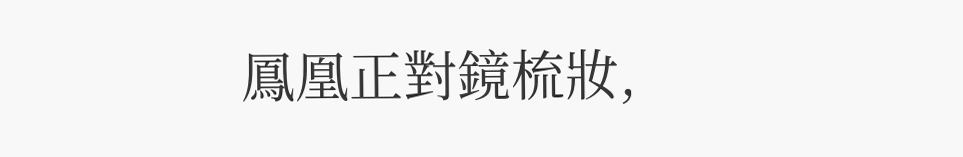鳳凰正對鏡梳妝,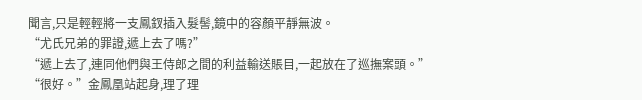聞言,只是輕輕將一支鳳釵插入髮髻,鏡中的容顏平靜無波。
“尤氏兄弟的罪證,遞上去了嗎?”
“遞上去了,連同他們與王侍郎之間的利益輸送賬目,一起放在了巡撫案頭。”
“很好。”金鳳凰站起身,理了理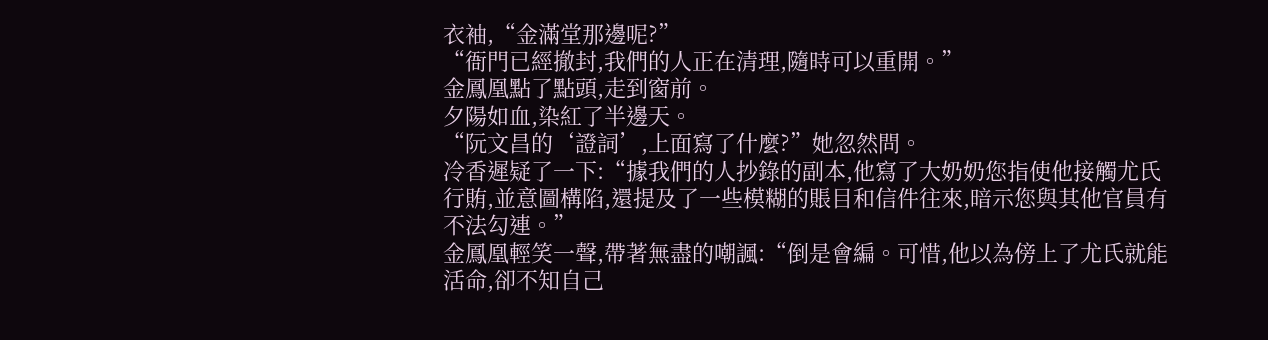衣袖,“金滿堂那邊呢?”
“衙門已經撤封,我們的人正在清理,隨時可以重開。”
金鳳凰點了點頭,走到窗前。
夕陽如血,染紅了半邊天。
“阮文昌的‘證詞’,上面寫了什麼?”她忽然問。
冷香遲疑了一下:“據我們的人抄錄的副本,他寫了大奶奶您指使他接觸尤氏行賄,並意圖構陷,還提及了一些模糊的賬目和信件往來,暗示您與其他官員有不法勾連。”
金鳳凰輕笑一聲,帶著無盡的嘲諷:“倒是會編。可惜,他以為傍上了尤氏就能活命,卻不知自己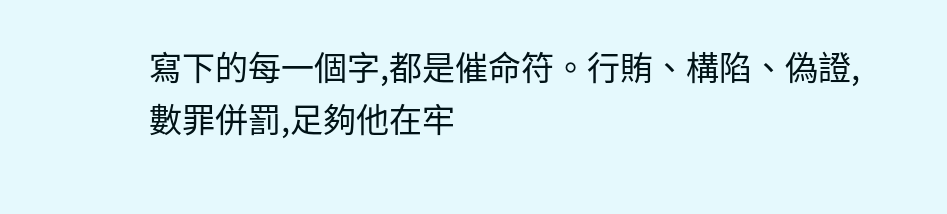寫下的每一個字,都是催命符。行賄、構陷、偽證,數罪併罰,足夠他在牢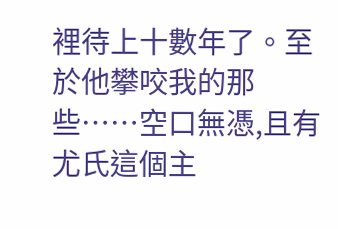裡待上十數年了。至於他攀咬我的那些……空口無憑,且有尤氏這個主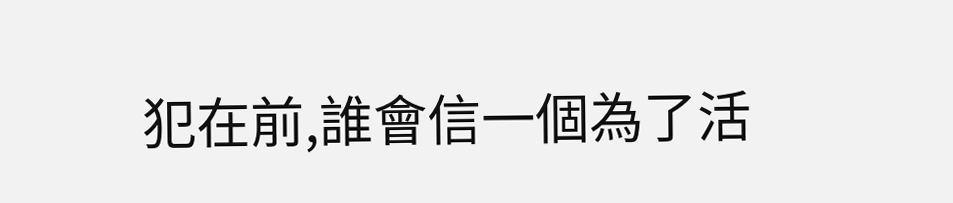犯在前,誰會信一個為了活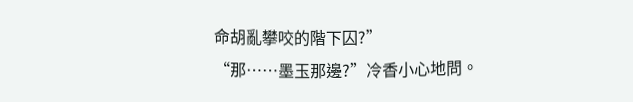命胡亂攀咬的階下囚?”
“那……墨玉那邊?”冷香小心地問。